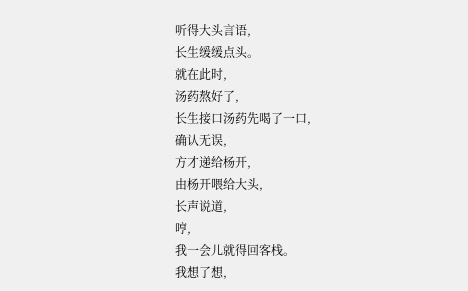听得大头言语,
长生缓缓点头。
就在此时,
汤药熬好了,
长生接口汤药先喝了一口,
确认无误,
方才递给杨开,
由杨开喂给大头,
长声说道,
哼,
我一会儿就得回客栈。
我想了想,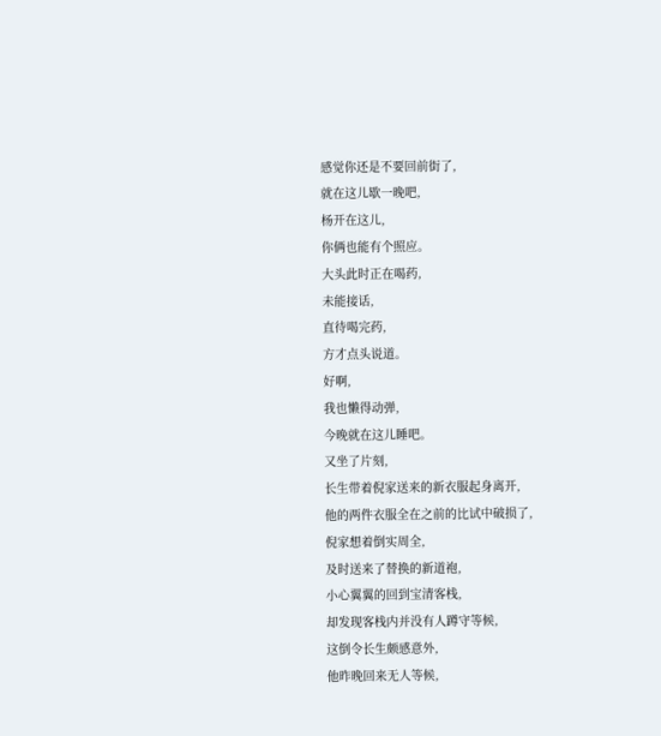感觉你还是不要回前街了,
就在这儿歇一晚吧,
杨开在这儿,
你俩也能有个照应。
大头此时正在喝药,
未能接话,
直待喝完药,
方才点头说道。
好啊,
我也懒得动弹,
今晚就在这儿睡吧。
又坐了片刻,
长生带着倪家送来的新衣服起身离开,
他的两件衣服全在之前的比试中破损了,
倪家想着倒实周全,
及时送来了替换的新道袍,
小心翼翼的回到宝清客栈,
却发现客栈内并没有人蹲守等候,
这倒令长生颇感意外,
他昨晚回来无人等候,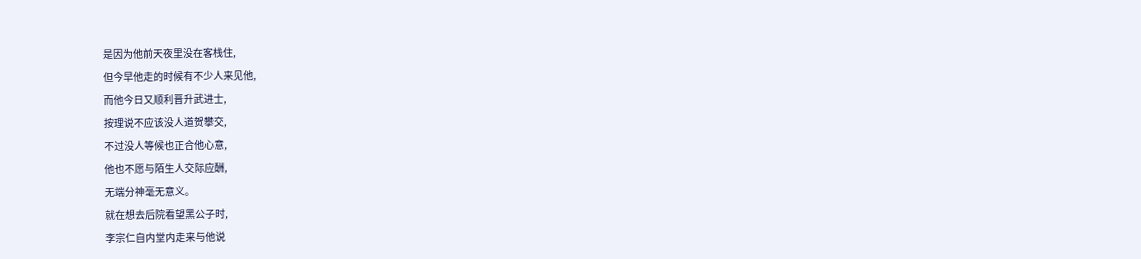是因为他前天夜里没在客栈住,
但今早他走的时候有不少人来见他,
而他今日又顺利晋升武进士,
按理说不应该没人道贺攀交,
不过没人等候也正合他心意,
他也不愿与陌生人交际应酬,
无端分神毫无意义。
就在想去后院看望黑公子时,
李宗仁自内堂内走来与他说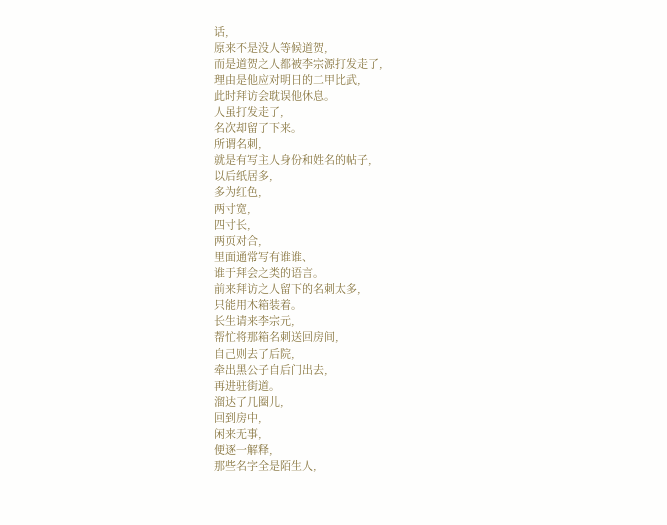话,
原来不是没人等候道贺,
而是道贺之人都被李宗源打发走了,
理由是他应对明日的二甲比武,
此时拜访会耽误他休息。
人虽打发走了,
名次却留了下来。
所谓名刺,
就是有写主人身份和姓名的帖子,
以后纸居多,
多为红色,
两寸宽,
四寸长,
两页对合,
里面通常写有谁谁、
谁于拜会之类的语言。
前来拜访之人留下的名刺太多,
只能用木箱装着。
长生请来李宗元,
帮忙将那箱名刺送回房间,
自己则去了后院,
牵出黑公子自后门出去,
再进驻街道。
溜达了几圈儿,
回到房中,
闲来无事,
便逐一解释,
那些名字全是陌生人,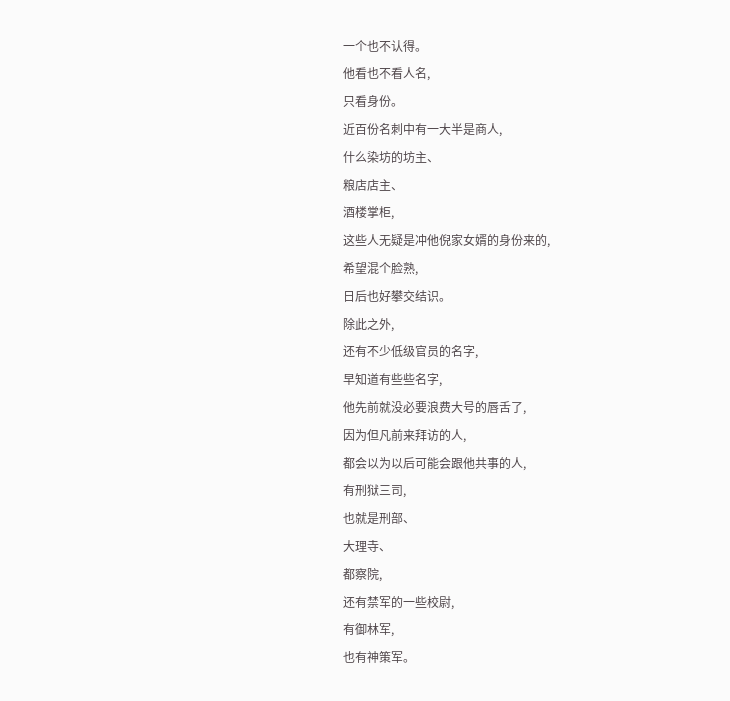一个也不认得。
他看也不看人名,
只看身份。
近百份名刺中有一大半是商人,
什么染坊的坊主、
粮店店主、
酒楼掌柜,
这些人无疑是冲他倪家女婿的身份来的,
希望混个脸熟,
日后也好攀交结识。
除此之外,
还有不少低级官员的名字,
早知道有些些名字,
他先前就没必要浪费大号的唇舌了,
因为但凡前来拜访的人,
都会以为以后可能会跟他共事的人,
有刑狱三司,
也就是刑部、
大理寺、
都察院,
还有禁军的一些校尉,
有御林军,
也有神策军。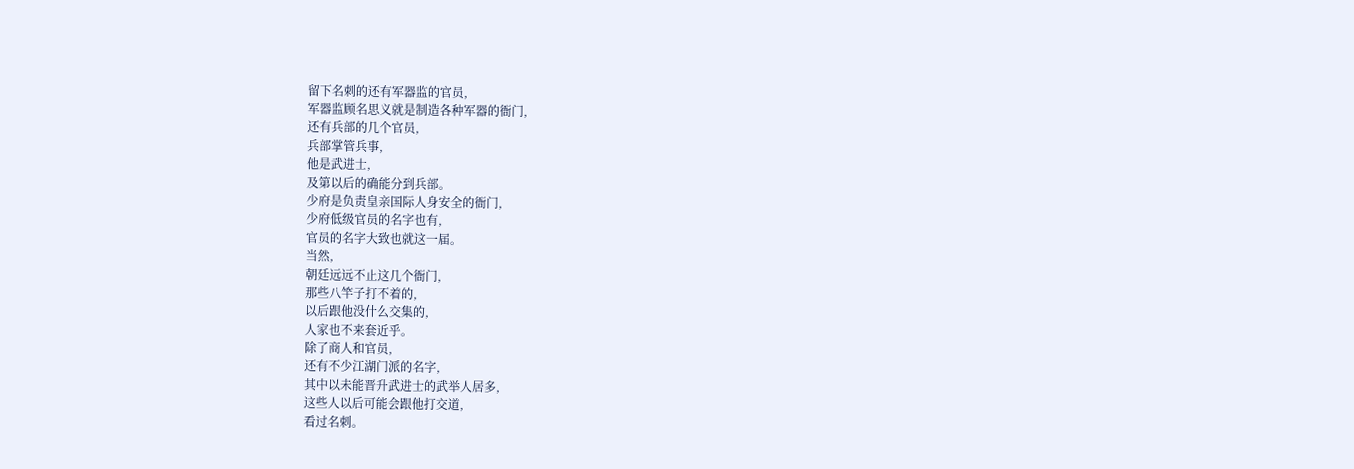留下名刺的还有军器监的官员,
军器监顾名思义就是制造各种军器的衙门,
还有兵部的几个官员,
兵部掌管兵事,
他是武进士,
及第以后的确能分到兵部。
少府是负责皇亲国际人身安全的衙门,
少府低级官员的名字也有,
官员的名字大致也就这一届。
当然,
朝廷远远不止这几个衙门,
那些八竿子打不着的,
以后跟他没什么交集的,
人家也不来套近乎。
除了商人和官员,
还有不少江湖门派的名字,
其中以未能晋升武进士的武举人居多,
这些人以后可能会跟他打交道,
看过名刺。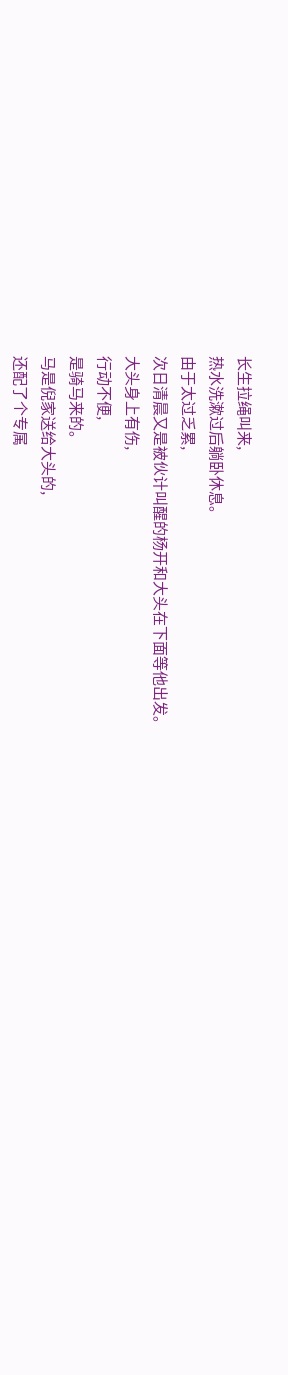长生拉绳叫来,
热水洗漱过后躺卧休息。
由于太过乏累,
次日清晨又是被伙计叫醒的杨开和大头在下面等他出发。
大头身上有伤,
行动不便,
是骑马来的。
马是倪家送给大头的,
还配了个专属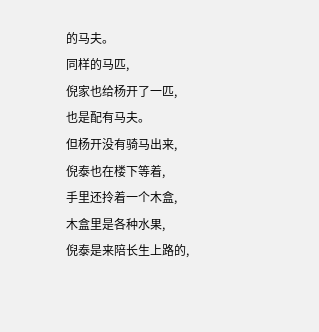的马夫。
同样的马匹,
倪家也给杨开了一匹,
也是配有马夫。
但杨开没有骑马出来,
倪泰也在楼下等着,
手里还拎着一个木盒,
木盒里是各种水果,
倪泰是来陪长生上路的,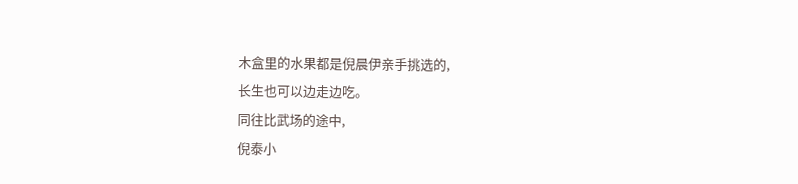木盒里的水果都是倪晨伊亲手挑选的,
长生也可以边走边吃。
同往比武场的途中,
倪泰小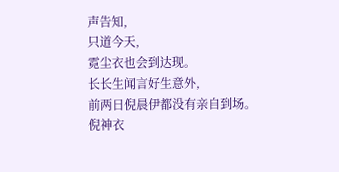声告知,
只道今天,
霓尘衣也会到达现。
长长生闻言好生意外,
前两日倪晨伊都没有亲自到场。
倪神衣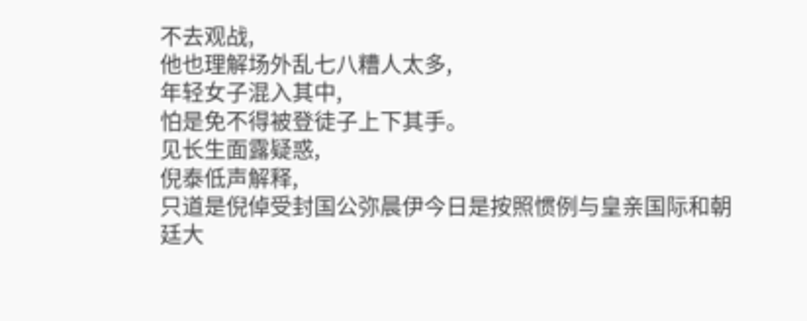不去观战,
他也理解场外乱七八糟人太多,
年轻女子混入其中,
怕是免不得被登徒子上下其手。
见长生面露疑惑,
倪泰低声解释,
只道是倪倬受封国公弥晨伊今日是按照惯例与皇亲国际和朝廷大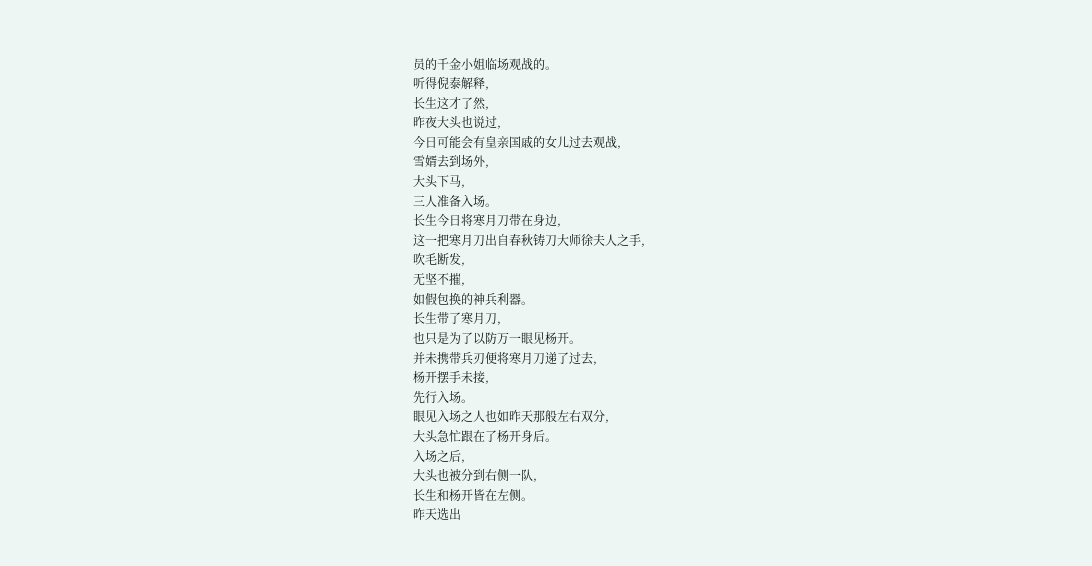员的千金小姐临场观战的。
听得倪泰解释,
长生这才了然,
昨夜大头也说过,
今日可能会有皇亲国戚的女儿过去观战,
雪婿去到场外,
大头下马,
三人准备入场。
长生今日将寒月刀带在身边,
这一把寒月刀出自春秋铸刀大师徐夫人之手,
吹毛断发,
无坚不摧,
如假包换的神兵利器。
长生带了寒月刀,
也只是为了以防万一眼见杨开。
并未携带兵刃便将寒月刀递了过去,
杨开摆手未接,
先行入场。
眼见入场之人也如昨天那般左右双分,
大头急忙跟在了杨开身后。
入场之后,
大头也被分到右侧一队,
长生和杨开皆在左侧。
昨天选出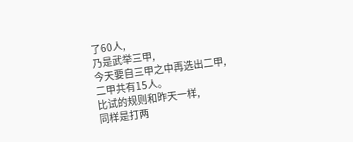了60人,
乃是武举三甲,
今天要自三甲之中再选出二甲,
二甲共有15人。
比试的规则和昨天一样,
同样是打两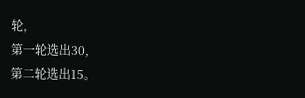轮,
第一轮选出30,
第二轮选出15。